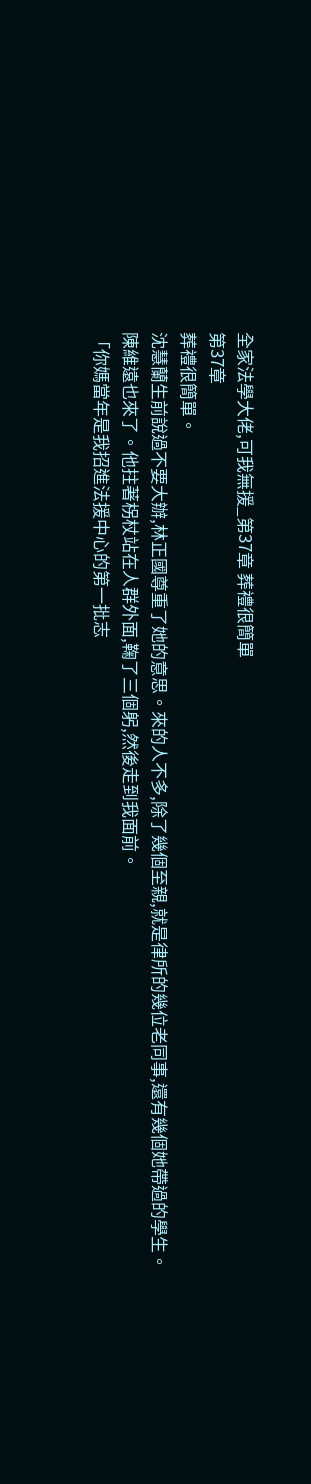全家法學大佬,可我無援_第37章 葬禮很簡單
第37章
葬禮很簡單。
沈慧蘭生前說過不要大辦,林正國尊重了她的意思。來的人不多,除了幾個至親,就是律所的幾位老同事,還有幾個她帶過的學生。
陳維遠也來了。他拄著柺杖站在人群外面,鞠了三個躬,然後走到我面前。
「你媽當年是我招進法援中心的第一批志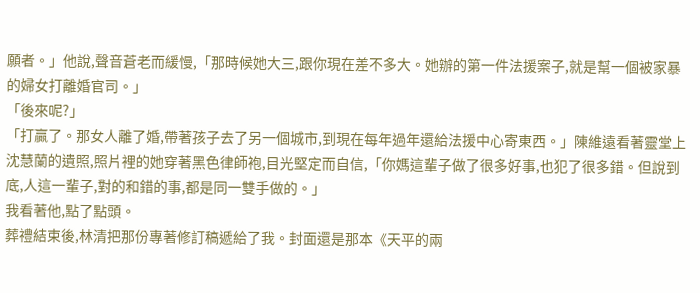願者。」他說,聲音蒼老而緩慢,「那時候她大三,跟你現在差不多大。她辦的第一件法援案子,就是幫一個被家暴的婦女打離婚官司。」
「後來呢?」
「打贏了。那女人離了婚,帶著孩子去了另一個城市,到現在每年過年還給法援中心寄東西。」陳維遠看著靈堂上沈慧蘭的遺照,照片裡的她穿著黑色律師袍,目光堅定而自信,「你媽這輩子做了很多好事,也犯了很多錯。但說到底,人這一輩子,對的和錯的事,都是同一雙手做的。」
我看著他,點了點頭。
葬禮結束後,林清把那份專著修訂稿遞給了我。封面還是那本《天平的兩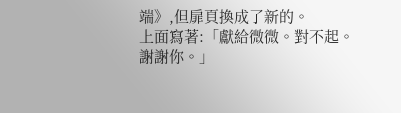端》,但扉頁換成了新的。
上面寫著:「獻給微微。對不起。謝謝你。」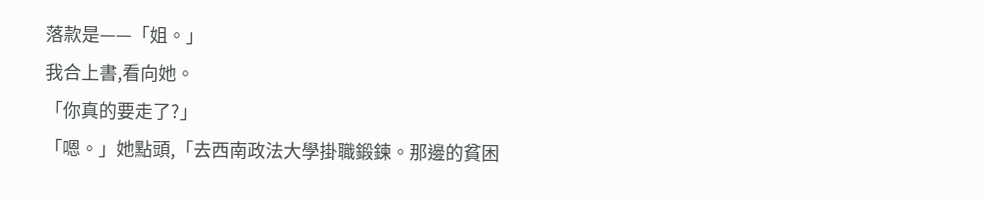落款是——「姐。」
我合上書,看向她。
「你真的要走了?」
「嗯。」她點頭,「去西南政法大學掛職鍛鍊。那邊的貧困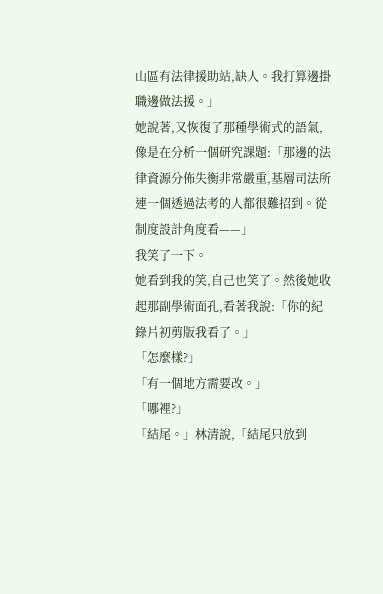山區有法律援助站,缺人。我打算邊掛職邊做法援。」
她說著,又恢復了那種學術式的語氣,像是在分析一個研究課題:「那邊的法律資源分佈失衡非常嚴重,基層司法所連一個透過法考的人都很難招到。從制度設計角度看——」
我笑了一下。
她看到我的笑,自己也笑了。然後她收起那副學術面孔,看著我說:「你的紀錄片初剪版我看了。」
「怎麼樣?」
「有一個地方需要改。」
「哪裡?」
「結尾。」林清說,「結尾只放到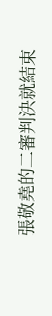張敬堯的二審判決就結束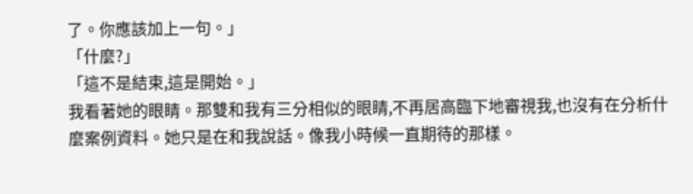了。你應該加上一句。」
「什麼?」
「這不是結束,這是開始。」
我看著她的眼睛。那雙和我有三分相似的眼睛,不再居高臨下地審視我,也沒有在分析什麼案例資料。她只是在和我說話。像我小時候一直期待的那樣。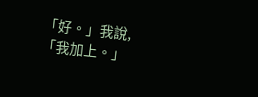「好。」我說,「我加上。」